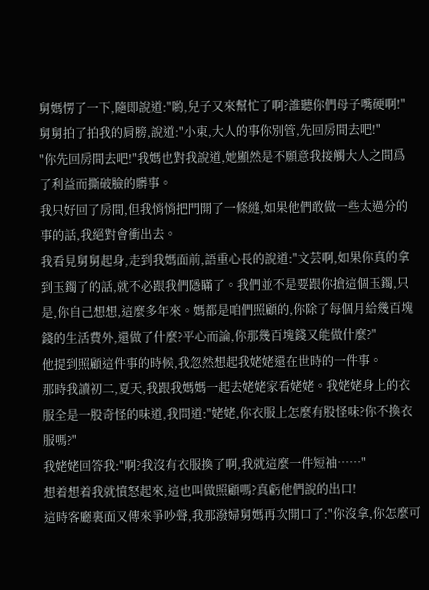舅媽愣了一下,隨即說道:"喲,兒子又來幫忙了啊?誰聽你們母子嘴硬啊!"
舅舅拍了拍我的肩膀,說道:"小東,大人的事你別管,先回房間去吧!"
"你先回房間去吧!"我媽也對我說道,她顯然是不願意我接觸大人之間爲了利益而撕破臉的髒事。
我只好回了房間,但我悄悄把門開了一條縫,如果他們敢做一些太過分的事的話,我絕對會衝出去。
我看見舅舅起身,走到我媽面前,語重心長的說道:"文芸啊,如果你真的拿到玉鐲了的話,就不必跟我們隱瞞了。我們並不是要跟你搶這個玉鐲,只是,你自己想想,這麼多年來。媽都是咱們照顧的,你除了每個月給幾百塊錢的生活費外,還做了什麼?平心而論,你那幾百塊錢又能做什麼?"
他提到照顧這件事的時候,我忽然想起我姥姥還在世時的一件事。
那時我讀初二,夏天,我跟我媽媽一起去姥姥家看姥姥。我姥姥身上的衣服全是一股奇怪的味道,我問道:"姥姥,你衣服上怎麼有股怪味?你不換衣服嗎?"
我姥姥回答我:"啊?我沒有衣服換了啊,我就這麼一件短袖……"
想着想着我就憤怒起來,這也叫做照顧嗎?真虧他們說的出口!
這時客廳裏面又傳來爭吵聲,我那潑婦舅媽再次開口了:"你沒拿,你怎麼可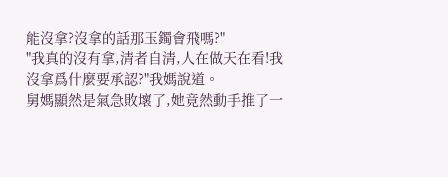能沒拿?沒拿的話那玉鐲會飛嗎?"
"我真的沒有拿,清者自清,人在做天在看!我沒拿爲什麼要承認?"我媽說道。
舅媽顯然是氣急敗壞了,她竟然動手推了一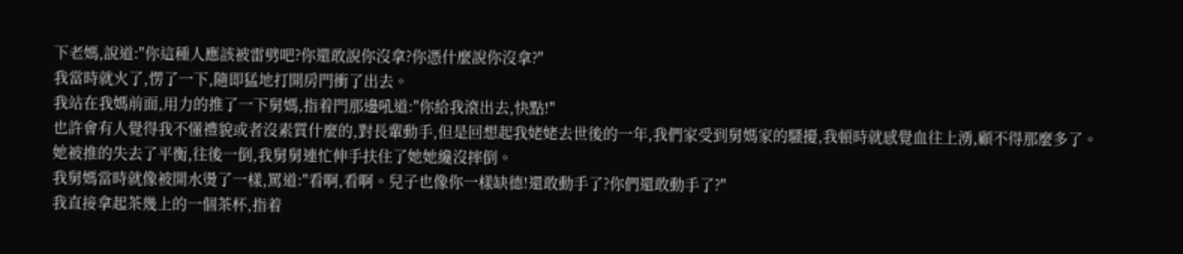下老媽,說道:"你這種人應該被雷劈吧?你還敢說你沒拿?你憑什麼說你沒拿?"
我當時就火了,愣了一下,隨即猛地打開房門衝了出去。
我站在我媽前面,用力的推了一下舅媽,指着門那邊吼道:"你給我滾出去,快點!"
也許會有人覺得我不懂禮貌或者沒素質什麼的,對長輩動手,但是回想起我姥姥去世後的一年,我們家受到舅媽家的騷擾,我頓時就感覺血往上湧,顧不得那麼多了。
她被推的失去了平衡,往後一倒,我舅舅連忙伸手扶住了她她纔沒摔倒。
我舅媽當時就像被開水燙了一樣,罵道:"看啊,看啊。兒子也像你一樣缺德!還敢動手了?你們還敢動手了?"
我直接拿起茶幾上的一個茶杯,指着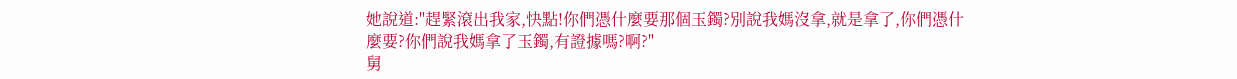她說道:"趕緊滾出我家,快點!你們憑什麼要那個玉鐲?別說我媽沒拿,就是拿了,你們憑什麼要?你們說我媽拿了玉鐲,有證據嗎?啊?"
舅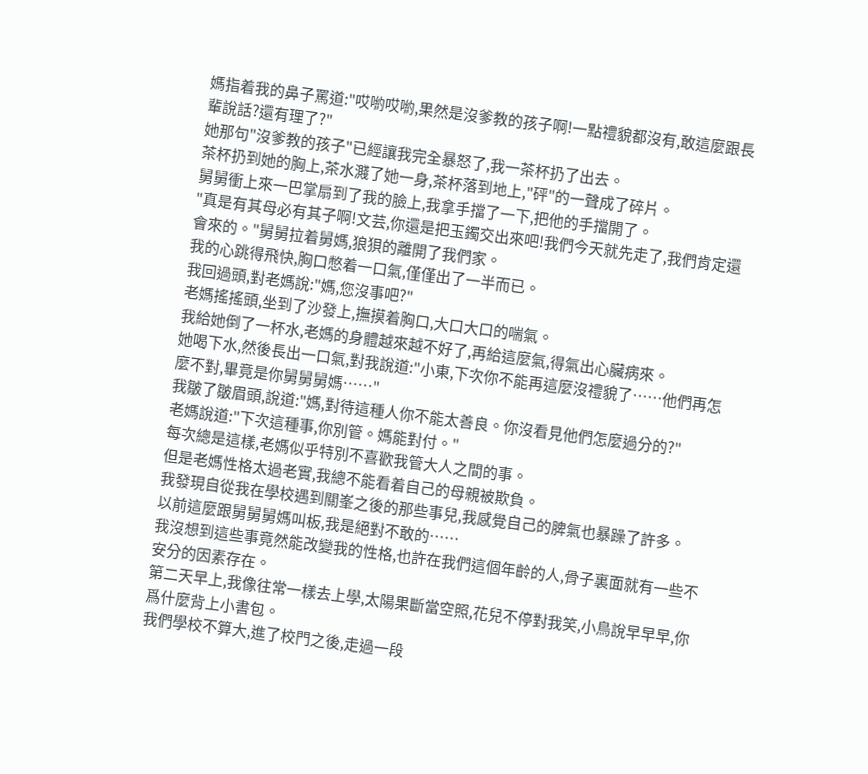媽指着我的鼻子罵道:"哎喲哎喲,果然是沒爹教的孩子啊!一點禮貌都沒有,敢這麼跟長輩說話?還有理了?"
她那句"沒爹教的孩子"已經讓我完全暴怒了,我一茶杯扔了出去。
茶杯扔到她的胸上,茶水濺了她一身,茶杯落到地上,"砰"的一聲成了碎片。
舅舅衝上來一巴掌扇到了我的臉上,我拿手擋了一下,把他的手擋開了。
"真是有其母必有其子啊!文芸,你還是把玉鐲交出來吧!我們今天就先走了,我們肯定還會來的。"舅舅拉着舅媽,狼狽的離開了我們家。
我的心跳得飛快,胸口憋着一口氣,僅僅出了一半而已。
我回過頭,對老媽說:"媽,您沒事吧?"
老媽搖搖頭,坐到了沙發上,撫摸着胸口,大口大口的喘氣。
我給她倒了一杯水,老媽的身體越來越不好了,再給這麼氣,得氣出心臟病來。
她喝下水,然後長出一口氣,對我說道:"小東,下次你不能再這麼沒禮貌了……他們再怎麼不對,畢竟是你舅舅舅媽……"
我皺了皺眉頭,說道:"媽,對待這種人你不能太善良。你沒看見他們怎麼過分的?"
老媽說道:"下次這種事,你別管。媽能對付。"
每次總是這樣,老媽似乎特別不喜歡我管大人之間的事。
但是老媽性格太過老實,我總不能看着自己的母親被欺負。
我發現自從我在學校遇到關峯之後的那些事兒,我感覺自己的脾氣也暴躁了許多。
以前這麼跟舅舅舅媽叫板,我是絕對不敢的……
我沒想到這些事竟然能改變我的性格,也許在我們這個年齡的人,骨子裏面就有一些不安分的因素存在。
第二天早上,我像往常一樣去上學,太陽果斷當空照,花兒不停對我笑,小鳥說早早早,你爲什麼背上小書包。
我們學校不算大,進了校門之後,走過一段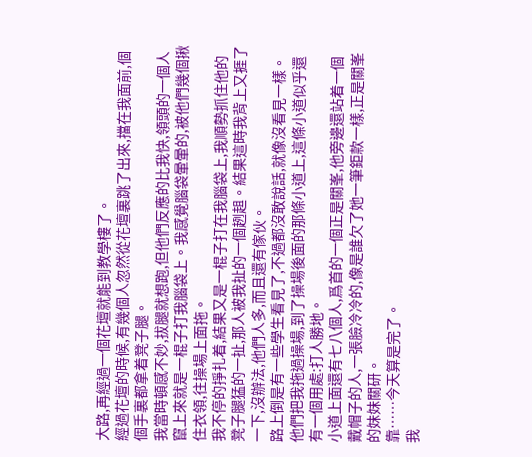大路,再經過一個花壇就能到教學樓了。
經過花壇的時候,有幾個人忽然從花壇裏跳了出來,擋在我面前,個個手裏都拿着凳子腿。
我當時頓感不妙,拔腿就想跑,但他們反應的比我快,領頭的一個人竄上來就是一棍子打我腦袋上。我感覺腦袋暈暈的,被他們幾個揪住衣領,往操場上面拖。
我不停的掙扎着,結果又是一棍子打在我腦袋上,我順勢抓住他的凳子腿猛的一扯,那人被我扯的一個趔趄。結果這時我背上又捱了一下,沒辦法,他們人多,而且還有傢伙。
路上倒是有一些學生看見了,不過都沒敢說話,就像沒看見一樣。
他們把我拖過操場,到了操場後面的那條小道上,這條小道似乎還有一個用處:打人勝地。
小道上面還有七八個人,爲首的一個正是關峯,他旁邊還站着一個戴帽子的人,一張臉冷冷的,像是誰欠了她一筆鉅款一樣,正是關峯的妹妹關研。
靠……今天算是完了。
我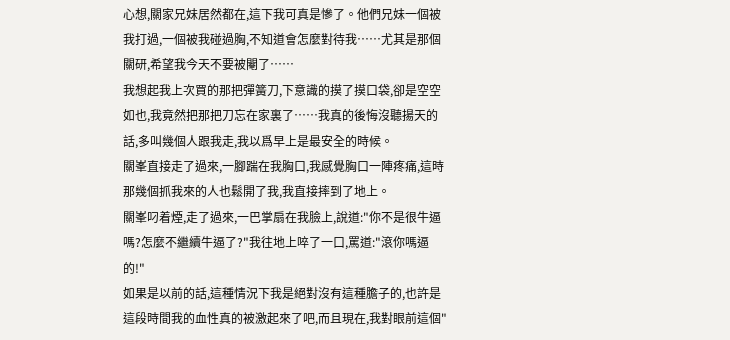心想,關家兄妹居然都在,這下我可真是慘了。他們兄妹一個被我打過,一個被我碰過胸,不知道會怎麼對待我……尤其是那個關研,希望我今天不要被閹了……
我想起我上次買的那把彈簧刀,下意識的摸了摸口袋,卻是空空如也,我竟然把那把刀忘在家裏了……我真的後悔沒聽揚天的話,多叫幾個人跟我走,我以爲早上是最安全的時候。
關峯直接走了過來,一腳踹在我胸口,我感覺胸口一陣疼痛,這時那幾個抓我來的人也鬆開了我,我直接摔到了地上。
關峯叼着煙,走了過來,一巴掌扇在我臉上,說道:"你不是很牛逼嗎?怎麼不繼續牛逼了?"我往地上啐了一口,罵道:"滾你嗎逼的!"
如果是以前的話,這種情況下我是絕對沒有這種膽子的,也許是這段時間我的血性真的被激起來了吧,而且現在,我對眼前這個"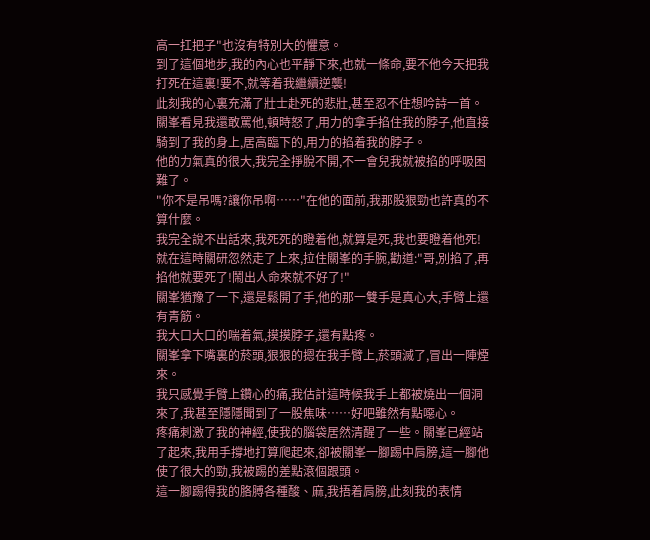高一扛把子"也沒有特別大的懼意。
到了這個地步,我的內心也平靜下來,也就一條命,要不他今天把我打死在這裏!要不,就等着我繼續逆襲!
此刻我的心裏充滿了壯士赴死的悲壯,甚至忍不住想吟詩一首。
關峯看見我還敢罵他,頓時怒了,用力的拿手掐住我的脖子,他直接騎到了我的身上,居高臨下的,用力的掐着我的脖子。
他的力氣真的很大,我完全掙脫不開,不一會兒我就被掐的呼吸困難了。
"你不是吊嗎?讓你吊啊……"在他的面前,我那股狠勁也許真的不算什麼。
我完全說不出話來,我死死的瞪着他,就算是死,我也要瞪着他死!
就在這時關研忽然走了上來,拉住關峯的手腕,勸道:"哥,別掐了,再掐他就要死了!鬧出人命來就不好了!"
關峯猶豫了一下,還是鬆開了手,他的那一雙手是真心大,手臂上還有青筋。
我大口大口的喘着氣,摸摸脖子,還有點疼。
關峯拿下嘴裏的菸頭,狠狠的摁在我手臂上,菸頭滅了,冒出一陣煙來。
我只感覺手臂上鑽心的痛,我估計這時候我手上都被燒出一個洞來了,我甚至隱隱聞到了一股焦味……好吧雖然有點噁心。
疼痛刺激了我的神經,使我的腦袋居然清醒了一些。關峯已經站了起來,我用手撐地打算爬起來,卻被關峯一腳踢中肩膀,這一腳他使了很大的勁,我被踢的差點滾個跟頭。
這一腳踢得我的胳膊各種酸、麻,我捂着肩膀,此刻我的表情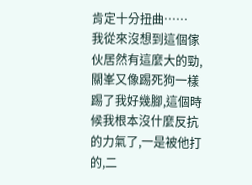肯定十分扭曲……
我從來沒想到這個傢伙居然有這麼大的勁,關峯又像踢死狗一樣踢了我好幾腳,這個時候我根本沒什麼反抗的力氣了,一是被他打的,二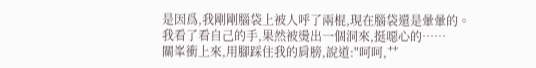是因爲,我剛剛腦袋上被人呼了兩棍,現在腦袋還是暈暈的。
我看了看自己的手,果然被燙出一個洞來,挺噁心的……
關峯衝上來,用腳踩住我的肩膀,說道:"呵呵,艹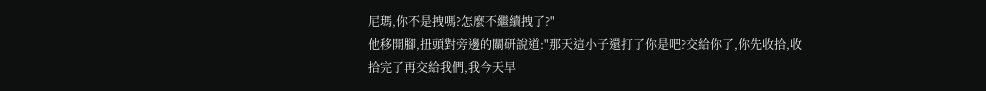尼瑪,你不是拽嗎?怎麼不繼續拽了?"
他移開腳,扭頭對旁邊的關研說道:"那天這小子還打了你是吧?交給你了,你先收拾,收拾完了再交給我們,我今天早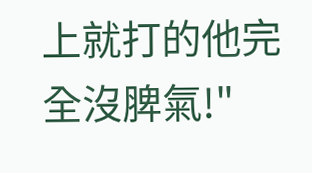上就打的他完全沒脾氣!"